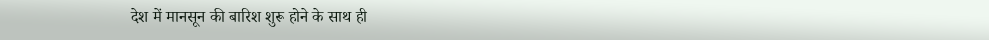देश में मानसून की बारिश शुरू होने के साथ ही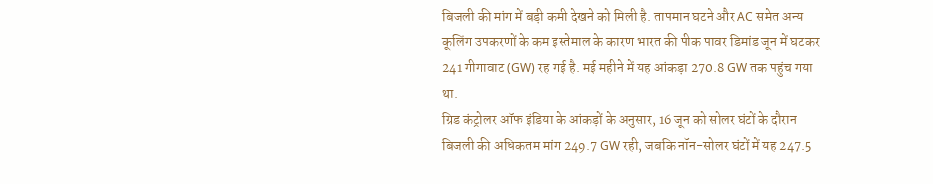बिजली की मांग में बड़ी कमी देखने को मिली है. तापमान घटने और AC समेत अन्य कूलिंग उपकरणों के कम इस्तेमाल के कारण भारत की पीक पावर डिमांड जून में घटकर 241 गीगावाट (GW) रह गई है. मई महीने में यह आंकड़ा 270.8 GW तक पहुंच गया था.
ग्रिड कंट्रोलर ऑफ इंडिया के आंकड़ों के अनुसार, 16 जून को सोलर घंटों के दौरान बिजली की अधिकतम मांग 249.7 GW रही, जबकि नॉन-सोलर घंटों में यह 247.5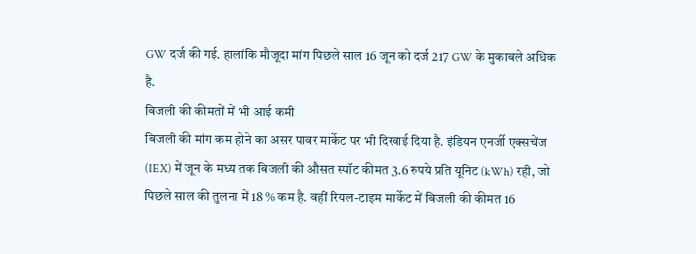GW दर्ज की गई. हालांकि मौजूदा मांग पिछले साल 16 जून को दर्ज 217 GW के मुकाबले अधिक है.
बिजली की कीमतों में भी आई कमी
बिजली की मांग कम होने का असर पावर मार्केट पर भी दिखाई दिया है. इंडियन एनर्जी एक्सचेंज (IEX) में जून के मध्य तक बिजली की औसत स्पॉट कीमत 3.6 रुपये प्रति यूनिट (kWh) रही, जो पिछले साल की तुलना में 18 % कम है. वहीं रियल-टाइम मार्केट में बिजली की कीमत 16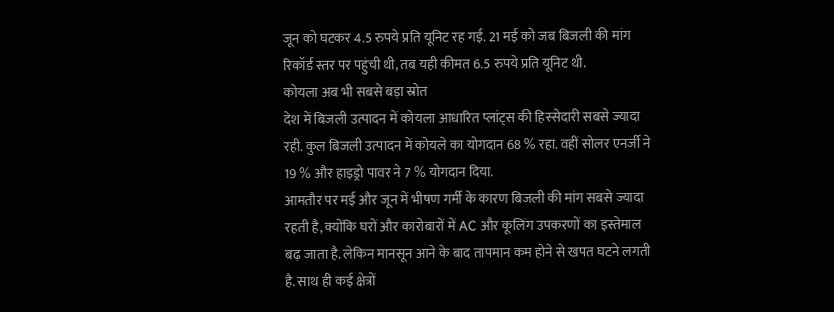जून को घटकर 4.5 रुपये प्रति यूनिट रह गई. 21 मई को जब बिजली की मांग रिकॉर्ड स्तर पर पहुंची थी, तब यही कीमत 6.5 रुपये प्रति यूनिट थी.
कोयला अब भी सबसे बड़ा स्रोत
देश में बिजली उत्पादन में कोयला आधारित प्लांट्स की हिस्सेदारी सबसे ज्यादा रही. कुल बिजली उत्पादन में कोयले का योगदान 68 % रहा. वहीं सोलर एनर्जी ने 19 % और हाइड्रो पावर ने 7 % योगदान दिया.
आमतौर पर मई और जून में भीषण गर्मी के कारण बिजली की मांग सबसे ज्यादा रहती है, क्योंकि घरों और कारोबारों में AC और कूलिंग उपकरणों का इस्तेमाल बढ़ जाता है. लेकिन मानसून आने के बाद तापमान कम होने से खपत घटने लगती है. साथ ही कई क्षेत्रों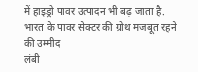में हाइड्रो पावर उत्पादन भी बढ़ जाता है.
भारत के पावर सेक्टर की ग्रोथ मजबूत रहने की उम्मीद
लंबी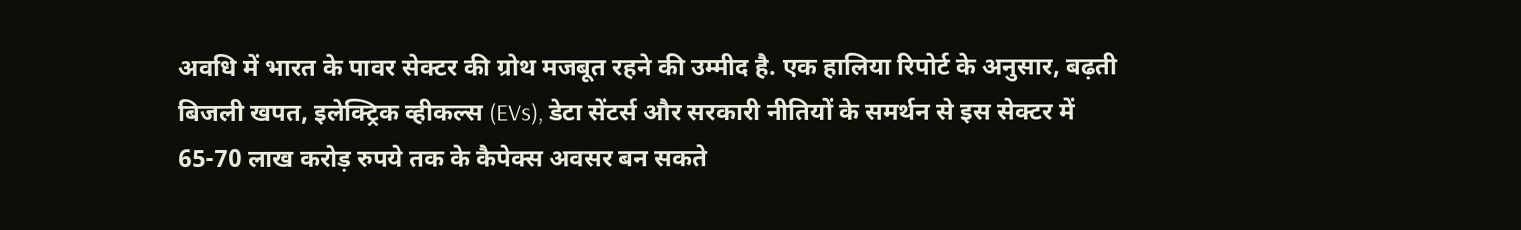अवधि में भारत के पावर सेक्टर की ग्रोथ मजबूत रहने की उम्मीद है. एक हालिया रिपोर्ट के अनुसार, बढ़ती बिजली खपत, इलेक्ट्रिक व्हीकल्स (EVs), डेटा सेंटर्स और सरकारी नीतियों के समर्थन से इस सेक्टर में 65-70 लाख करोड़ रुपये तक के कैपेक्स अवसर बन सकते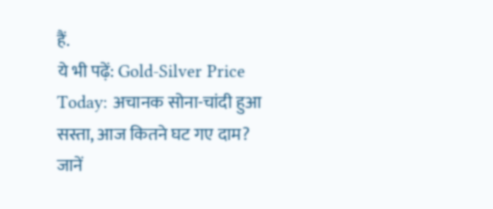हैं.
ये भी पढ़ें: Gold-Silver Price Today: अचानक सोना-चांदी हुआ सस्ता, आज कितने घट गए दाम? जानें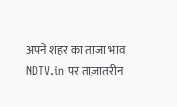अपने शहर का ताजा भाव
NDTV.in पर ताज़ातरीन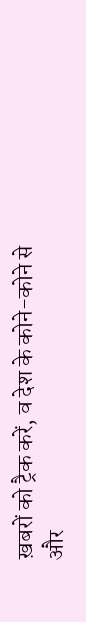ख़बरों को ट्रैक करें, व देश के कोने-कोने से और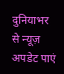दुनियाभर से न्यूज़ अपडेट पाएं